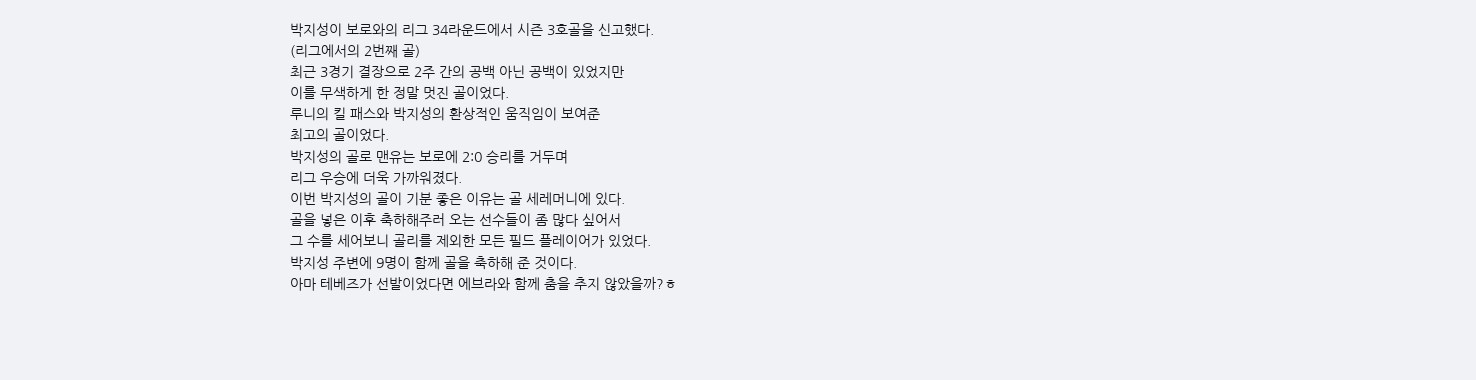박지성이 보로와의 리그 34라운드에서 시즌 3호골을 신고했다.
(리그에서의 2번째 골)
최근 3경기 결장으로 2주 간의 공백 아닌 공백이 있었지만
이를 무색하게 한 정말 멋진 골이었다.
루니의 킬 패스와 박지성의 환상적인 움직임이 보여준
최고의 골이었다.
박지성의 골로 맨유는 보로에 2:0 승리를 거두며
리그 우승에 더욱 가까워졌다.
이번 박지성의 골이 기분 좋은 이유는 골 세레머니에 있다.
골을 넣은 이후 축하해주러 오는 선수들이 좀 많다 싶어서
그 수를 세어보니 골리를 제외한 모든 필드 플레이어가 있었다.
박지성 주변에 9명이 함께 골을 축하해 준 것이다.
아마 테베즈가 선발이었다면 에브라와 함께 춤을 추지 않았을까?ㅎ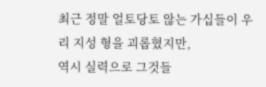최근 정말 얼토당토 않는 가십들이 우리 지성 형을 괴롭혔지만,
역시 실력으로 그것들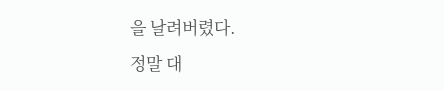을 날려버렸다.
정말 대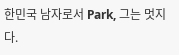한민국 남자로서 Park, 그는 멋지다.